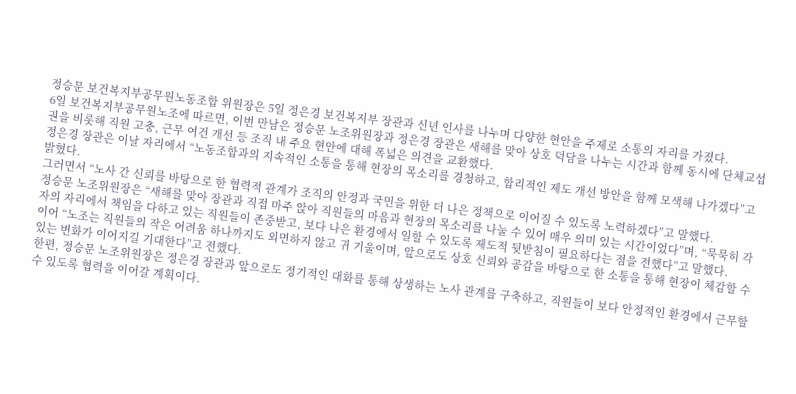정승문 보건복지부공무원노동조합 위원장은 5일 정은경 보건복지부 장관과 신년 인사를 나누며 다양한 현안을 주제로 소통의 자리를 가졌다.
6일 보건복지부공무원노조에 따르면, 이번 만남은 정승문 노조위원장과 정은경 장관은 새해를 맞아 상호 덕담을 나누는 시간과 함께 동시에 단체교섭권을 비롯해 직원 고충, 근무 여건 개선 등 조직 내 주요 현안에 대해 폭넓은 의견을 교환했다.
정은경 장관은 이날 자리에서 “노동조합과의 지속적인 소통을 통해 현장의 목소리를 경청하고, 합리적인 제도 개선 방안을 함께 모색해 나가겠다”고 밝혔다.
그러면서 “노사 간 신뢰를 바탕으로 한 협력적 관계가 조직의 안정과 국민을 위한 더 나은 정책으로 이어질 수 있도록 노력하겠다”고 말했다.
정승문 노조위원장은 “새해를 맞아 장관과 직접 마주 앉아 직원들의 마음과 현장의 목소리를 나눌 수 있어 매우 의미 있는 시간이었다”며, “묵묵히 각자의 자리에서 책임을 다하고 있는 직원들이 존중받고, 보다 나은 환경에서 일할 수 있도록 제도적 뒷받침이 필요하다는 점을 전했다”고 말했다.
이어 “노조는 직원들의 작은 어려움 하나까지도 외면하지 않고 귀 기울이며, 앞으로도 상호 신뢰와 공감을 바탕으로 한 소통을 통해 현장이 체감할 수 있는 변화가 이어지길 기대한다”고 전했다.
한편, 정승문 노조위원장은 정은경 장관과 앞으로도 정기적인 대화를 통해 상생하는 노사 관계를 구축하고, 직원들이 보다 안정적인 환경에서 근무할 수 있도록 협력을 이어갈 계획이다.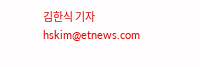김한식 기자 hskim@etnews.com